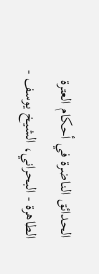الحدائق الناضرة في أحكام العترة الطاهرة - البحراني، الشيخ يوسف -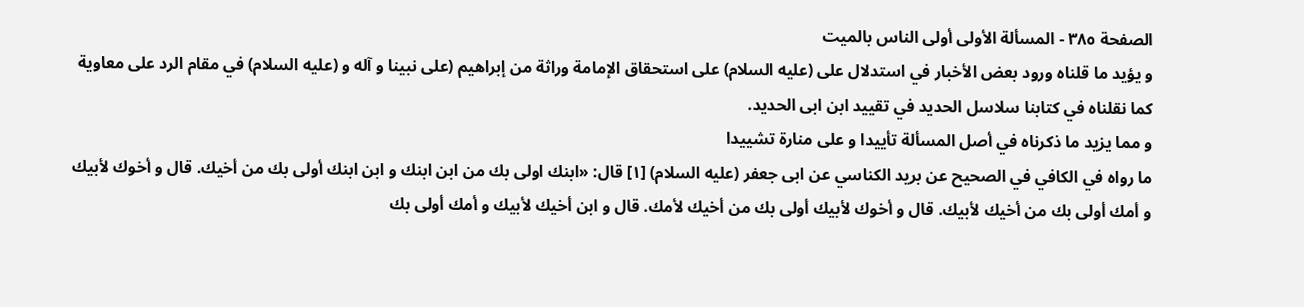الصفحة ٣٨٥ - المسألة الأولى أولى الناس بالميت
و يؤيد ما قلناه ورود بعض الأخبار في استدلال على (عليه السلام) على استحقاق الإمامة وراثة من إبراهيم (على نبينا و آله و (عليه السلام) في مقام الرد على معاوية كما نقلناه في كتابنا سلاسل الحديد في تقييد ابن ابى الحديد.
و مما يزيد ما ذكرناه في أصل المسألة تأييدا و على منارة تشييدا
ما رواه في الكافي في الصحيح عن بريد الكناسي عن ابى جعفر (عليه السلام) [١] قال: «ابنك اولى بك من ابن ابنك و ابن ابنك أولى بك من أخيك. قال و أخوك لأبيك و أمك أولى بك من أخيك لأبيك. قال و أخوك لأبيك أولى بك من أخيك لأمك. قال و ابن أخيك لأبيك و أمك أولى بك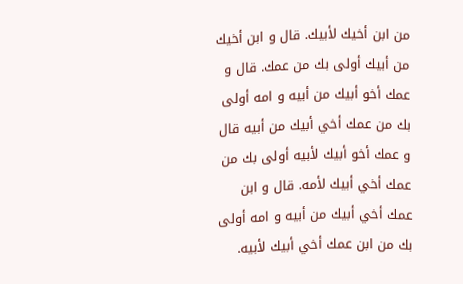من ابن أخيك لأبيك. قال و ابن أخيك من أبيك أولى بك من عمك. قال و عمك أخو أبيك من أبيه و امه أولى بك من عمك أخي أبيك من أبيه قال و عمك أخو أبيك لأبيه أولى بك من عمك أخي أبيك لأمه. قال و ابن عمك أخي أبيك من أبيه و امه أولى بك من ابن عمك أخي أبيك لأبيه.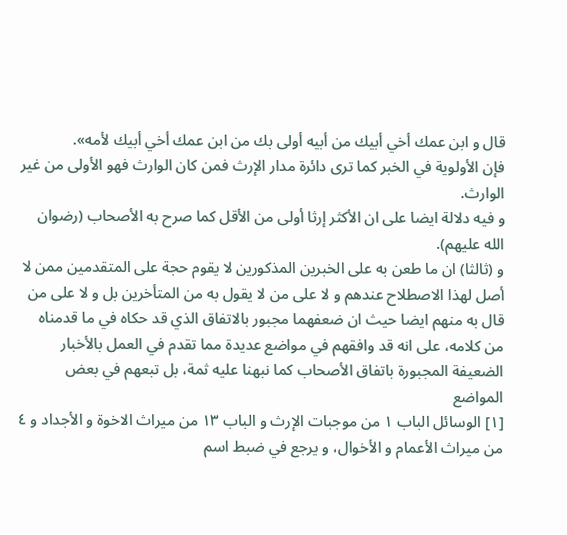قال و ابن عمك أخي أبيك من أبيه أولى بك من ابن عمك أخي أبيك لأمه».
فإن الأولوية في الخبر كما ترى دائرة مدار الإرث فمن كان الوارث فهو الأولى من غير الوارث.
و فيه دلالة ايضا على ان الأكثر إرثا أولى من الأقل كما صرح به الأصحاب (رضوان الله عليهم).
و (ثالثا) ان ما طعن به على الخبرين المذكورين لا يقوم حجة على المتقدمين ممن لا أصل لهذا الاصطلاح عندهم و لا على من لا يقول به من المتأخرين بل و لا على من قال به منهم ايضا حيث ان ضعفهما مجبور بالاتفاق الذي قد حكاه في ما قدمناه من كلامه، على انه قد وافقهم في مواضع عديدة مما تقدم في العمل بالأخبار الضعيفة المجبورة باتفاق الأصحاب كما نبهنا عليه ثمة، بل تبعهم في بعض المواضع
[١] الوسائل الباب ١ من موجبات الإرث و الباب ١٣ من ميراث الاخوة و الأجداد و ٤ من ميراث الأعمام و الأخوال، و يرجع في ضبط اسم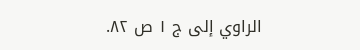الراوي إلى ج ١ ص ٨٢.